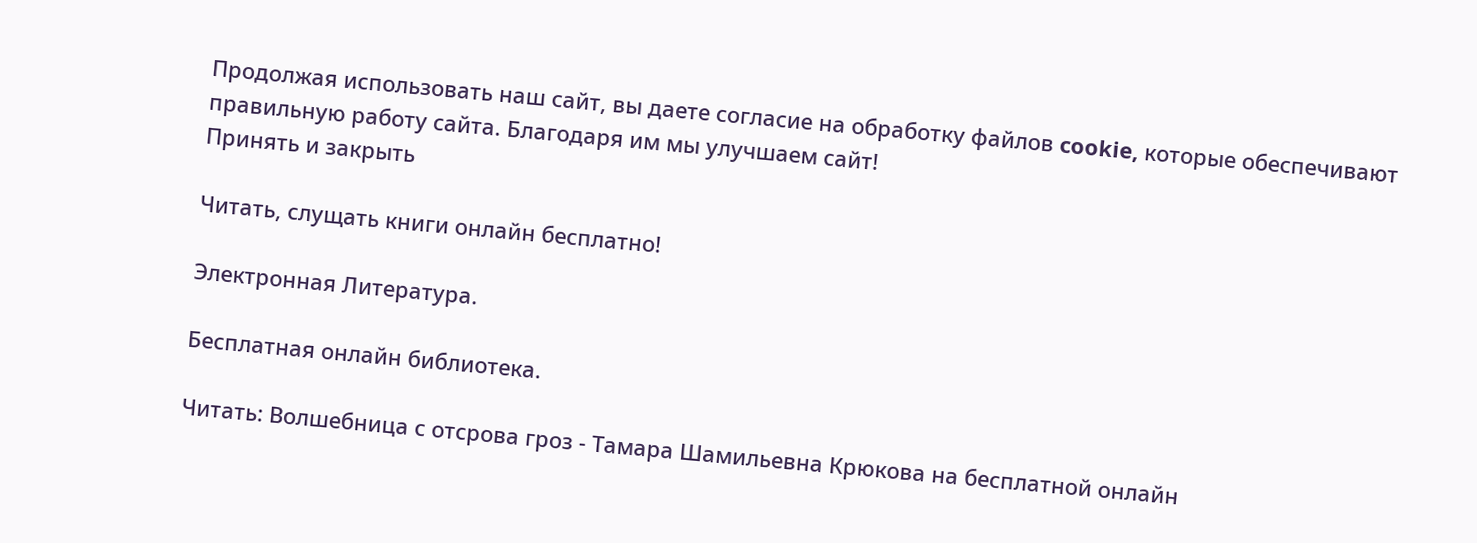Продолжая использовать наш сайт, вы даете согласие на обработку файлов cookie, которые обеспечивают правильную работу сайта. Благодаря им мы улучшаем сайт!
Принять и закрыть

Читать, слущать книги онлайн бесплатно!

Электронная Литература.

Бесплатная онлайн библиотека.

Читать: Волшебница с отсрова гроз - Тамара Шамильевна Крюкова на бесплатной онлайн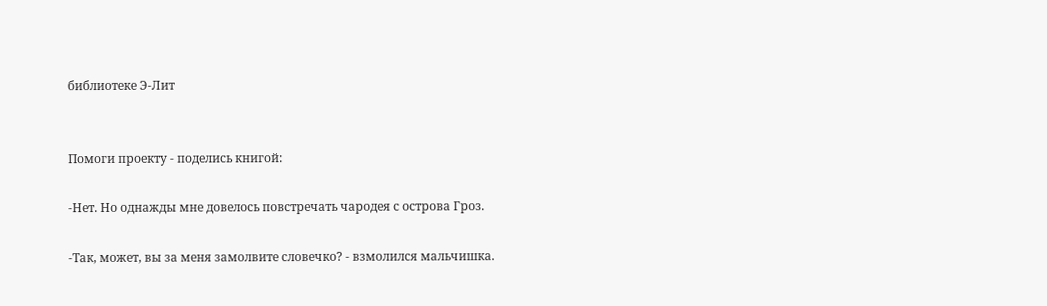библиотеке Э-Лит


Помоги проекту - поделись книгой:

-Нет. Но однажды мне довелось повстречать чародея с острова Гроз.

-Так, может, вы за меня замолвите словечко? - взмолился мальчишка.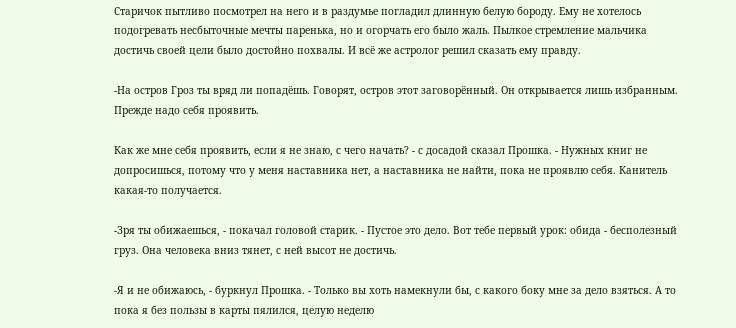Старичок пытливо посмотрел на него и в раздумье погладил длинную белую бороду. Ему не хотелось подогревать несбыточные мечты паренька, но и огорчать его было жаль. Пылкое стремление мальчика достичь своей цели было достойно похвалы. И всё же астролог решил сказать ему правду.

-На остров Гроз ты вряд ли попадёшь. Говорят, остров этот заговорённый. Он открывается лишь избранным. Прежде надо себя проявить.

Как же мне себя проявить, если я не знаю, с чего начать? - с досадой сказал Прошка. - Нужных книг не допросишься, потому что у меня наставника нет, а наставника не найти, пока не проявлю себя. Канитель какая-то получается.

-Зря ты обижаешься, - покачал головой старик. - Пустое это дело. Вот тебе первый урок: обида - бесполезный груз. Она человека вниз тянет, с ней высот не достичь.

-Я и не обижаюсь, - буркнул Прошка. - Только вы хоть намекнули бы, с какого боку мне за дело взяться. А то пока я без пользы в карты пялился, целую неделю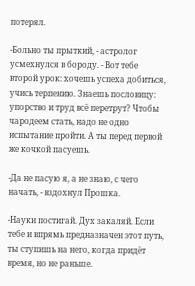потерял.

-Больно ты прыткий, - астролог усмехнулся в бороду. - Вот тебе второй урок: хочешь успеха добиться, учись терпению. Знаешь пословицу: упорство и труд всё перетрут? Чтобы чародеем стать, надо не одно испытание пройти. А ты перед первой же кочкой пасуешь.

-Да не пасую я, а не знаю, с чего начать, - вздохнул Прошка.

-Науки постигай. Дух закаляй. Если тебе и впрямь предназначен этот путь, ты ступишь на него, когда придёт время, но не раньше.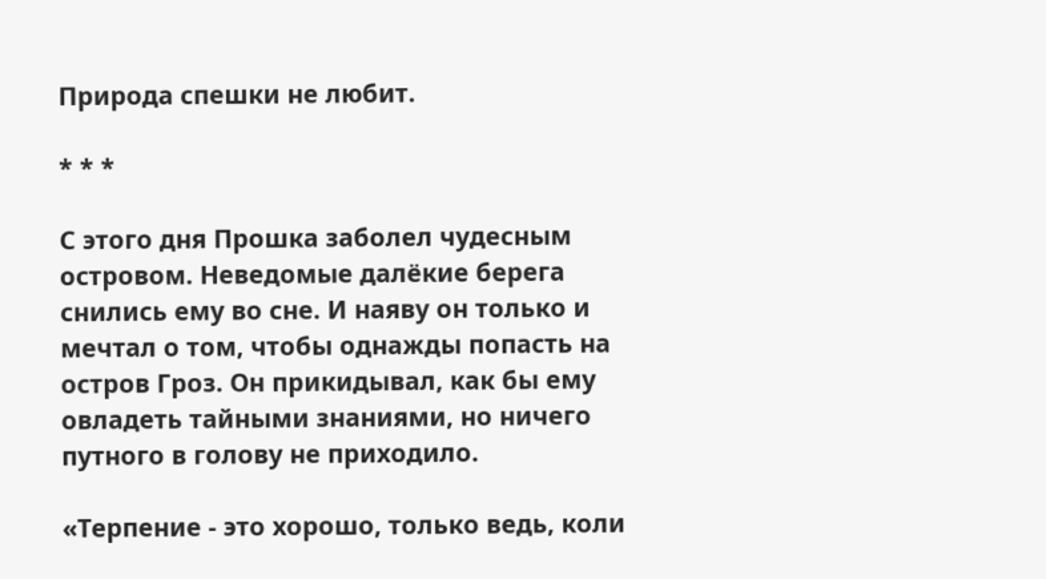Природа спешки не любит.

* * *

С этого дня Прошка заболел чудесным островом. Неведомые далёкие берега снились ему во сне. И наяву он только и мечтал о том, чтобы однажды попасть на остров Гроз. Он прикидывал, как бы ему овладеть тайными знаниями, но ничего путного в голову не приходило.

«Терпение - это хорошо, только ведь, коли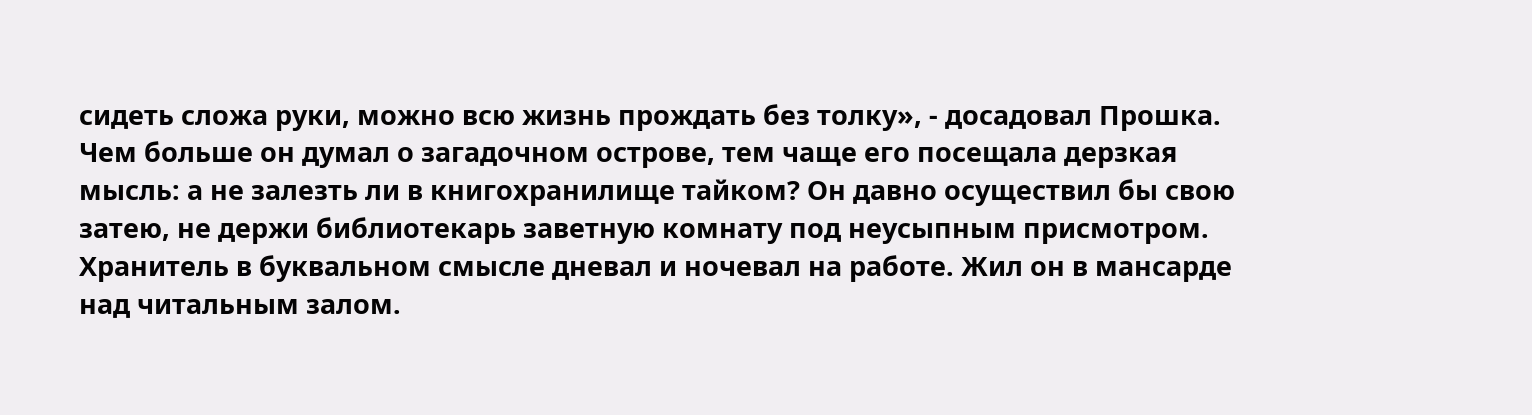сидеть сложа руки, можно всю жизнь прождать без толку», - досадовал Прошка. Чем больше он думал о загадочном острове, тем чаще его посещала дерзкая мысль: а не залезть ли в книгохранилище тайком? Он давно осуществил бы свою затею, не держи библиотекарь заветную комнату под неусыпным присмотром. Хранитель в буквальном смысле дневал и ночевал на работе. Жил он в мансарде над читальным залом.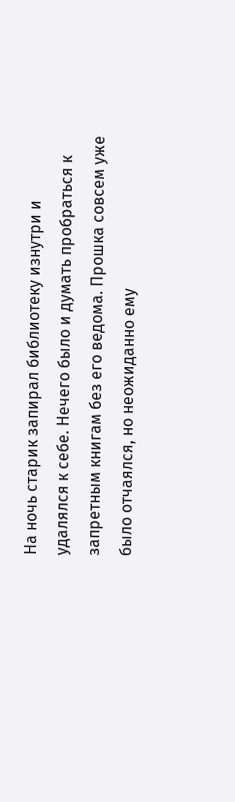На ночь старик запирал библиотеку изнутри и удалялся к себе. Нечего было и думать пробраться к запретным книгам без его ведома. Прошка совсем уже было отчаялся, но неожиданно ему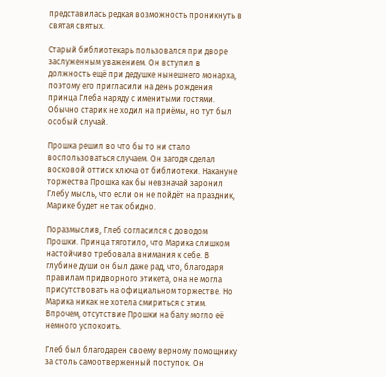представилась редкая возможность проникнуть в святая святых.

Старый библиотекарь пользовался при дворе заслуженным уважением. Он вступил в должность ещё при дедушке нынешнего монарха, поэтому его пригласили на день рождения принца Глеба наряду с именитыми гостями. Обычно старик не ходил на приёмы, но тут был особый случай.

Прошка решил во что бы то ни стало воспользоваться случаем. Он загодя сделал восковой оттиск ключа от библиотеки. Накануне торжества Прошка как бы невзначай заронил Глебу мысль, что если он не пойдёт на праздник, Марике будет не так обидно.

Поразмыслив, Глеб согласился с доводом Прошки. Принца тяготило, что Марика слишком настойчиво требовала внимания к себе. В глубине души он был даже рад, что, благодаря правилам придворного этикета, она не могла присутствовать на официальном торжестве. Но Марика никак не хотела смириться с этим. Впрочем, отсутствие Прошки на балу могло её немного успокоить.

Глеб был благодарен своему верному помощнику за столь самоотверженный поступок. Он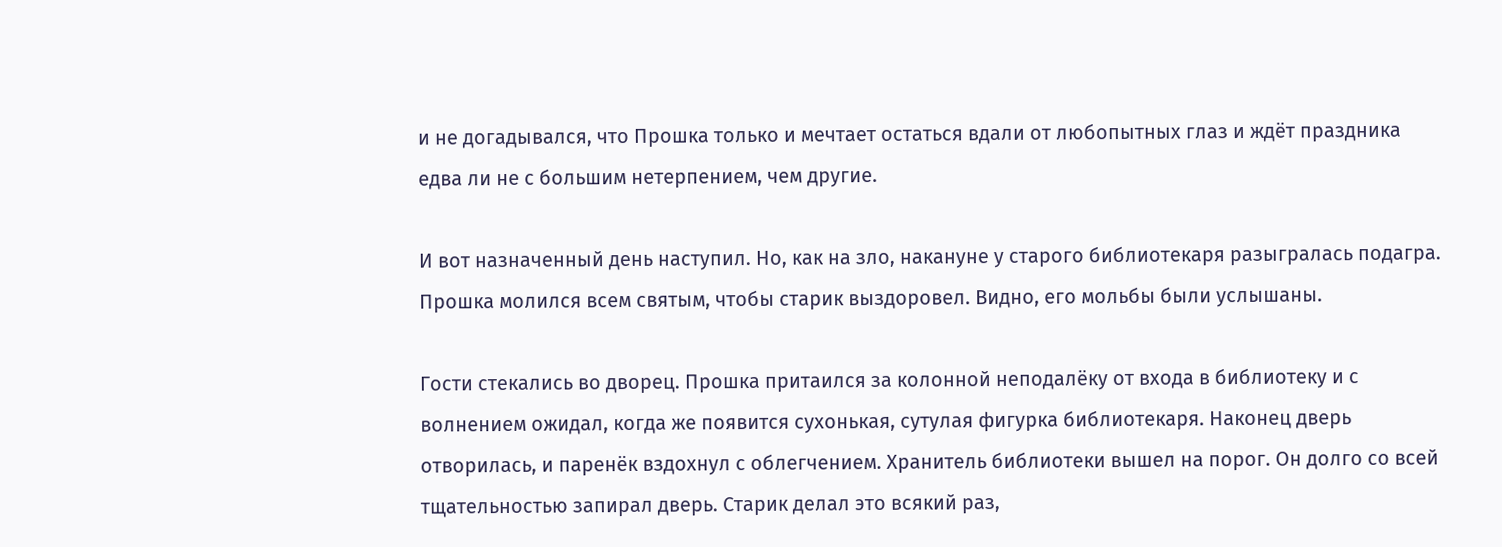и не догадывался, что Прошка только и мечтает остаться вдали от любопытных глаз и ждёт праздника едва ли не с большим нетерпением, чем другие.

И вот назначенный день наступил. Но, как на зло, накануне у старого библиотекаря разыгралась подагра. Прошка молился всем святым, чтобы старик выздоровел. Видно, его мольбы были услышаны.

Гости стекались во дворец. Прошка притаился за колонной неподалёку от входа в библиотеку и с волнением ожидал, когда же появится сухонькая, сутулая фигурка библиотекаря. Наконец дверь отворилась, и паренёк вздохнул с облегчением. Хранитель библиотеки вышел на порог. Он долго со всей тщательностью запирал дверь. Старик делал это всякий раз,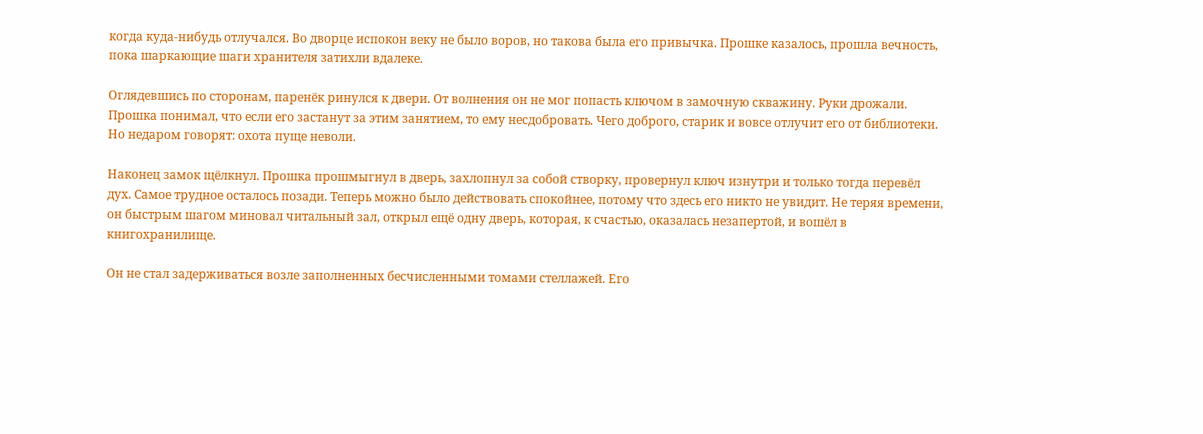когда куда-нибудь отлучался. Во дворце испокон веку не было воров, но такова была его привычка. Прошке казалось, прошла вечность, пока шаркающие шаги хранителя затихли вдалеке.

Оглядевшись по сторонам, паренёк ринулся к двери. От волнения он не мог попасть ключом в замочную скважину. Руки дрожали. Прошка понимал, что если его застанут за этим занятием, то ему несдобровать. Чего доброго, старик и вовсе отлучит его от библиотеки. Но недаром говорят: охота пуще неволи.

Наконец замок щёлкнул. Прошка прошмыгнул в дверь, захлопнул за собой створку, провернул ключ изнутри и только тогда перевёл дух. Самое трудное осталось позади. Теперь можно было действовать спокойнее, потому что здесь его никто не увидит. Не теряя времени, он быстрым шагом миновал читальный зал, открыл ещё одну дверь, которая, к счастью, оказалась незапертой, и вошёл в книгохранилище.

Он не стал задерживаться возле заполненных бесчисленными томами стеллажей. Его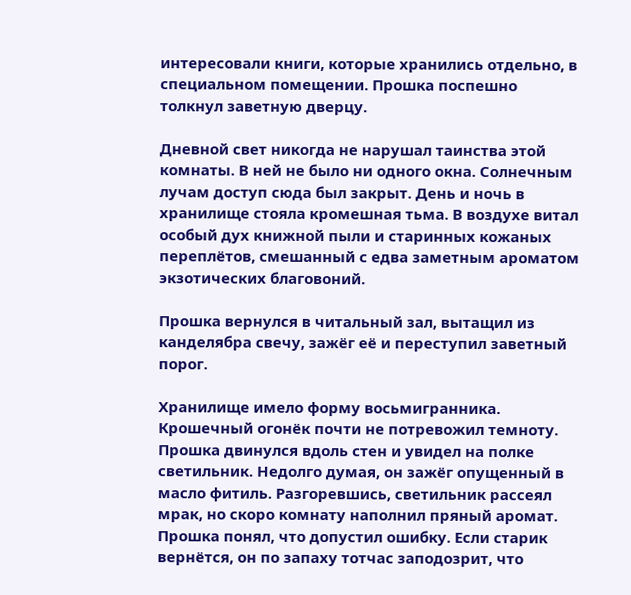интересовали книги, которые хранились отдельно, в специальном помещении. Прошка поспешно толкнул заветную дверцу.

Дневной свет никогда не нарушал таинства этой комнаты. В ней не было ни одного окна. Солнечным лучам доступ сюда был закрыт. День и ночь в хранилище стояла кромешная тьма. В воздухе витал особый дух книжной пыли и старинных кожаных переплётов, смешанный с едва заметным ароматом экзотических благовоний.

Прошка вернулся в читальный зал, вытащил из канделябра свечу, зажёг её и переступил заветный порог.

Хранилище имело форму восьмигранника. Крошечный огонёк почти не потревожил темноту. Прошка двинулся вдоль стен и увидел на полке светильник. Недолго думая, он зажёг опущенный в масло фитиль. Разгоревшись, светильник рассеял мрак, но скоро комнату наполнил пряный аромат. Прошка понял, что допустил ошибку. Если старик вернётся, он по запаху тотчас заподозрит, что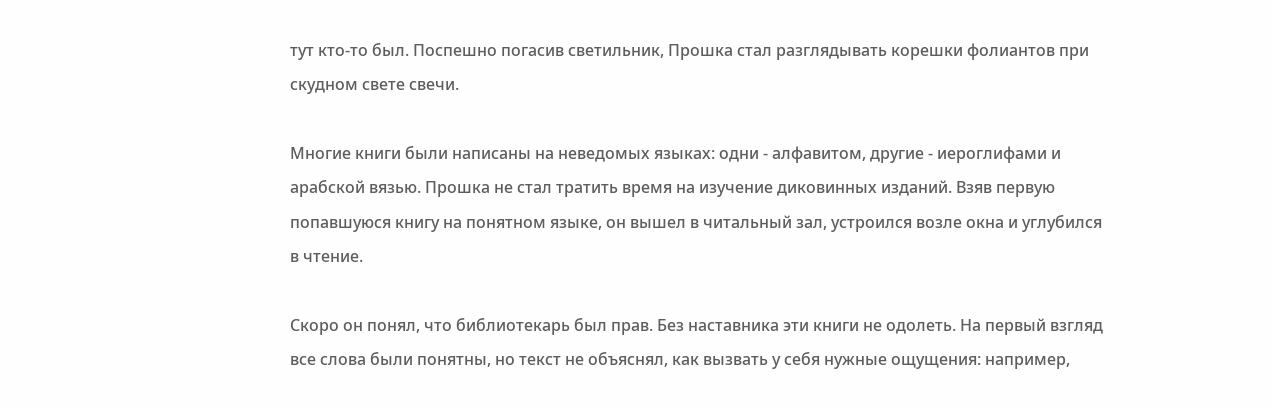тут кто-то был. Поспешно погасив светильник, Прошка стал разглядывать корешки фолиантов при скудном свете свечи.

Многие книги были написаны на неведомых языках: одни - алфавитом, другие - иероглифами и арабской вязью. Прошка не стал тратить время на изучение диковинных изданий. Взяв первую попавшуюся книгу на понятном языке, он вышел в читальный зал, устроился возле окна и углубился в чтение.

Скоро он понял, что библиотекарь был прав. Без наставника эти книги не одолеть. На первый взгляд все слова были понятны, но текст не объяснял, как вызвать у себя нужные ощущения: например,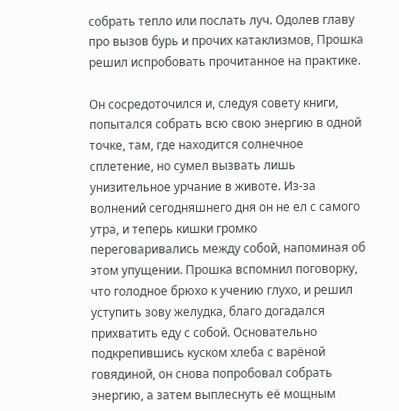собрать тепло или послать луч. Одолев главу про вызов бурь и прочих катаклизмов, Прошка решил испробовать прочитанное на практике.

Он сосредоточился и, следуя совету книги, попытался собрать всю свою энергию в одной точке, там, где находится солнечное сплетение, но сумел вызвать лишь унизительное урчание в животе. Из-за волнений сегодняшнего дня он не ел с самого утра, и теперь кишки громко переговаривались между собой, напоминая об этом упущении. Прошка вспомнил поговорку, что голодное брюхо к учению глухо, и решил уступить зову желудка, благо догадался прихватить еду с собой. Основательно подкрепившись куском хлеба с варёной говядиной, он снова попробовал собрать энергию, а затем выплеснуть её мощным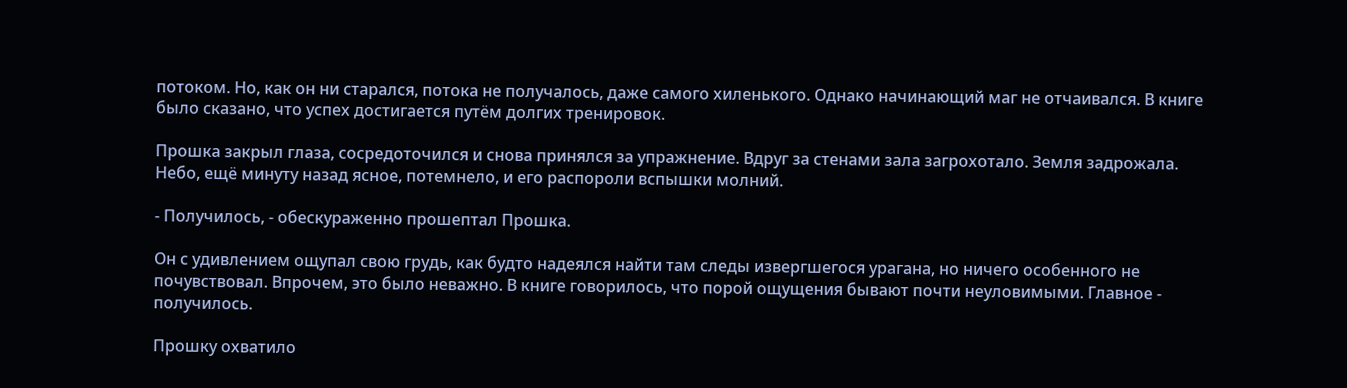потоком. Но, как он ни старался, потока не получалось, даже самого хиленького. Однако начинающий маг не отчаивался. В книге было сказано, что успех достигается путём долгих тренировок.

Прошка закрыл глаза, сосредоточился и снова принялся за упражнение. Вдруг за стенами зала загрохотало. Земля задрожала. Небо, ещё минуту назад ясное, потемнело, и его распороли вспышки молний.

- Получилось, - обескураженно прошептал Прошка.

Он с удивлением ощупал свою грудь, как будто надеялся найти там следы извергшегося урагана, но ничего особенного не почувствовал. Впрочем, это было неважно. В книге говорилось, что порой ощущения бывают почти неуловимыми. Главное - получилось.

Прошку охватило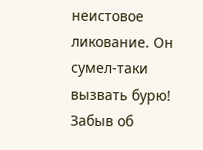неистовое ликование. Он сумел-таки вызвать бурю! Забыв об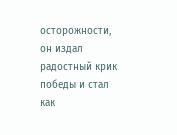осторожности, он издал радостный крик победы и стал как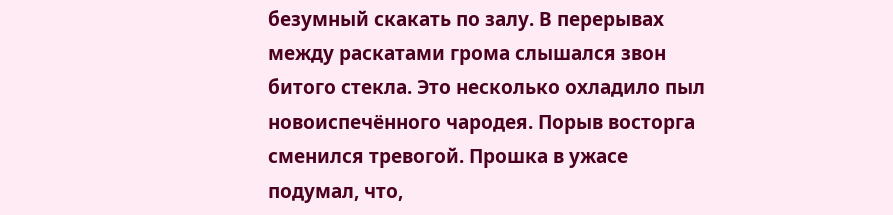безумный скакать по залу. В перерывах между раскатами грома слышался звон битого стекла. Это несколько охладило пыл новоиспечённого чародея. Порыв восторга сменился тревогой. Прошка в ужасе подумал, что,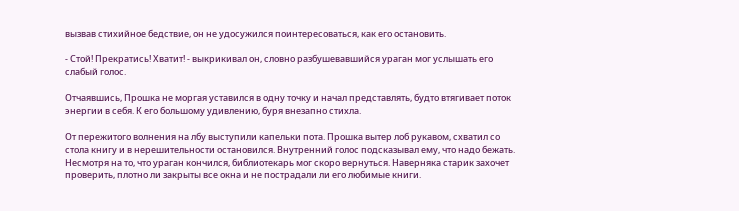вызвав стихийное бедствие, он не удосужился поинтересоваться, как его остановить.

- Стой! Прекратись! Хватит! - выкрикивал он, словно разбушевавшийся ураган мог услышать его слабый голос.

Отчаявшись, Прошка не моргая уставился в одну точку и начал представлять, будто втягивает поток энергии в себя. К его большому удивлению, буря внезапно стихла.

От пережитого волнения на лбу выступили капельки пота. Прошка вытер лоб рукавом, схватил со стола книгу и в нерешительности остановился. Внутренний голос подсказывал ему, что надо бежать. Несмотря на то, что ураган кончился, библиотекарь мог скоро вернуться. Наверняка старик захочет проверить, плотно ли закрыты все окна и не пострадали ли его любимые книги.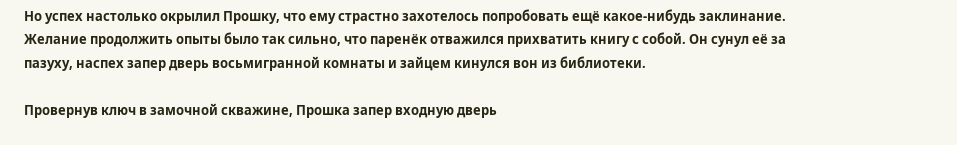Но успех настолько окрылил Прошку, что ему страстно захотелось попробовать ещё какое-нибудь заклинание. Желание продолжить опыты было так сильно, что паренёк отважился прихватить книгу с собой. Он сунул её за пазуху, наспех запер дверь восьмигранной комнаты и зайцем кинулся вон из библиотеки.

Провернув ключ в замочной скважине, Прошка запер входную дверь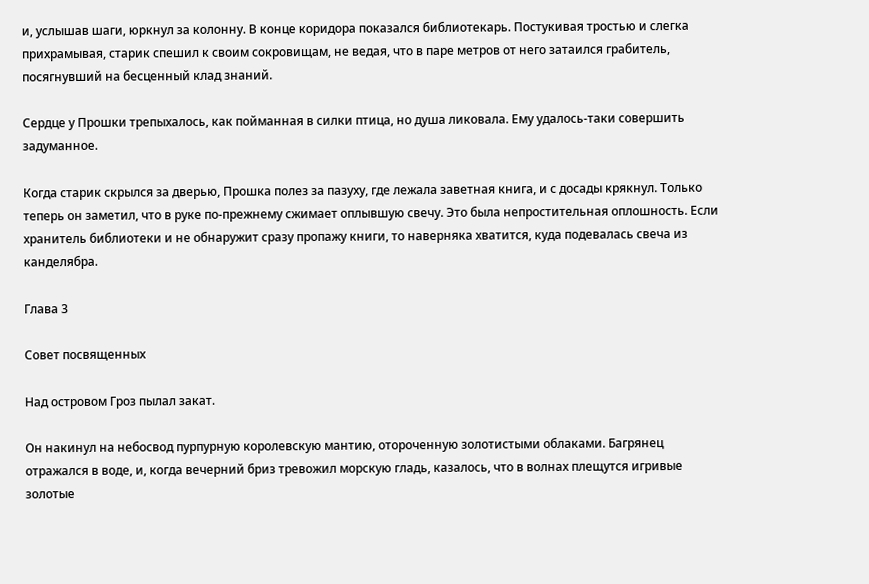и, услышав шаги, юркнул за колонну. В конце коридора показался библиотекарь. Постукивая тростью и слегка прихрамывая, старик спешил к своим сокровищам, не ведая, что в паре метров от него затаился грабитель, посягнувший на бесценный клад знаний.

Сердце у Прошки трепыхалось, как пойманная в силки птица, но душа ликовала. Ему удалось-таки совершить задуманное.

Когда старик скрылся за дверью, Прошка полез за пазуху, где лежала заветная книга, и с досады крякнул. Только теперь он заметил, что в руке по-прежнему сжимает оплывшую свечу. Это была непростительная оплошность. Если хранитель библиотеки и не обнаружит сразу пропажу книги, то наверняка хватится, куда подевалась свеча из канделябра.

Глава 3

Совет посвященных

Над островом Гроз пылал закат.

Он накинул на небосвод пурпурную королевскую мантию, отороченную золотистыми облаками. Багрянец отражался в воде, и, когда вечерний бриз тревожил морскую гладь, казалось, что в волнах плещутся игривые золотые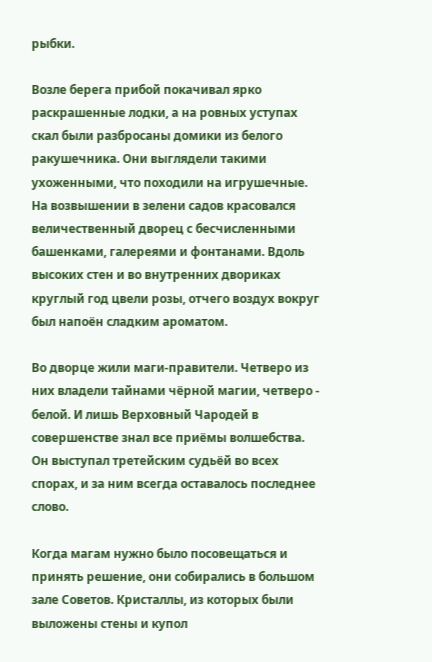рыбки.

Возле берега прибой покачивал ярко раскрашенные лодки, а на ровных уступах скал были разбросаны домики из белого ракушечника. Они выглядели такими ухоженными, что походили на игрушечные. На возвышении в зелени садов красовался величественный дворец с бесчисленными башенками, галереями и фонтанами. Вдоль высоких стен и во внутренних двориках круглый год цвели розы, отчего воздух вокруг был напоён сладким ароматом.

Во дворце жили маги-правители. Четверо из них владели тайнами чёрной магии, четверо - белой. И лишь Верховный Чародей в совершенстве знал все приёмы волшебства. Он выступал третейским судьёй во всех спорах, и за ним всегда оставалось последнее слово.

Когда магам нужно было посовещаться и принять решение, они собирались в большом зале Советов. Кристаллы, из которых были выложены стены и купол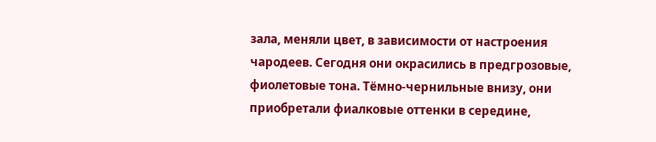зала, меняли цвет, в зависимости от настроения чародеев. Сегодня они окрасились в предгрозовые, фиолетовые тона. Тёмно-чернильные внизу, они приобретали фиалковые оттенки в середине,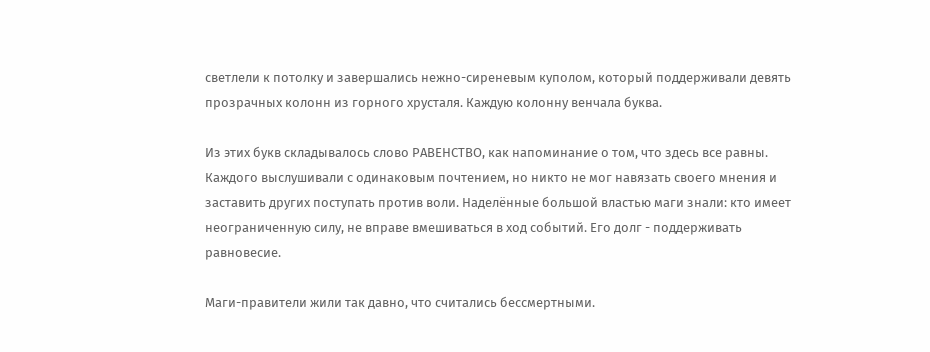светлели к потолку и завершались нежно-сиреневым куполом, который поддерживали девять прозрачных колонн из горного хрусталя. Каждую колонну венчала буква.

Из этих букв складывалось слово РАВЕНСТВО, как напоминание о том, что здесь все равны. Каждого выслушивали с одинаковым почтением, но никто не мог навязать своего мнения и заставить других поступать против воли. Наделённые большой властью маги знали: кто имеет неограниченную силу, не вправе вмешиваться в ход событий. Его долг - поддерживать равновесие.

Маги-правители жили так давно, что считались бессмертными.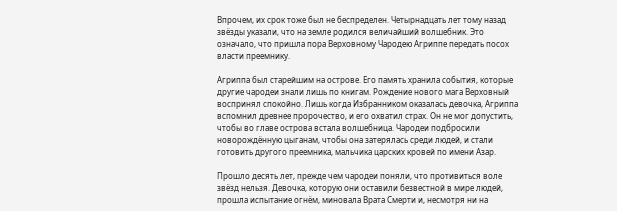Впрочем, их срок тоже был не беспределен. Четырнадцать лет тому назад звёзды указали, что на земле родился величайший волшебник. Это означало, что пришла пора Верховному Чародею Агриппе передать посох власти преемнику.

Агриппа был старейшим на острове. Его память хранила события, которые другие чародеи знали лишь по книгам. Рождение нового мага Верховный воспринял спокойно. Лишь когда Избранником оказалась девочка, Агриппа вспомнил древнее пророчество, и его охватил страх. Он не мог допустить, чтобы во главе острова встала волшебница. Чародеи подбросили новорождённую цыганам, чтобы она затерялась среди людей, и стали готовить другого преемника, мальчика царских кровей по имени Азар.

Прошло десять лет, прежде чем чародеи поняли, что противиться воле звёзд нельзя. Девочка, которую они оставили безвестной в мире людей, прошла испытание огнём, миновала Врата Смерти и, несмотря ни на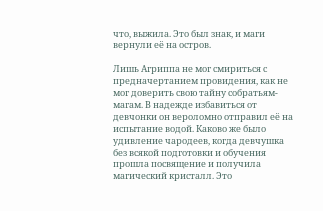что, выжила. Это был знак, и маги вернули её на остров.

Лишь Агриппа не мог смириться с предначертанием провидения, как не мог доверить свою тайну собратьям-магам. В надежде избавиться от девчонки он вероломно отправил её на испытание водой. Каково же было удивление чародеев, когда девчушка без всякой подготовки и обучения прошла посвящение и получила магический кристалл. Это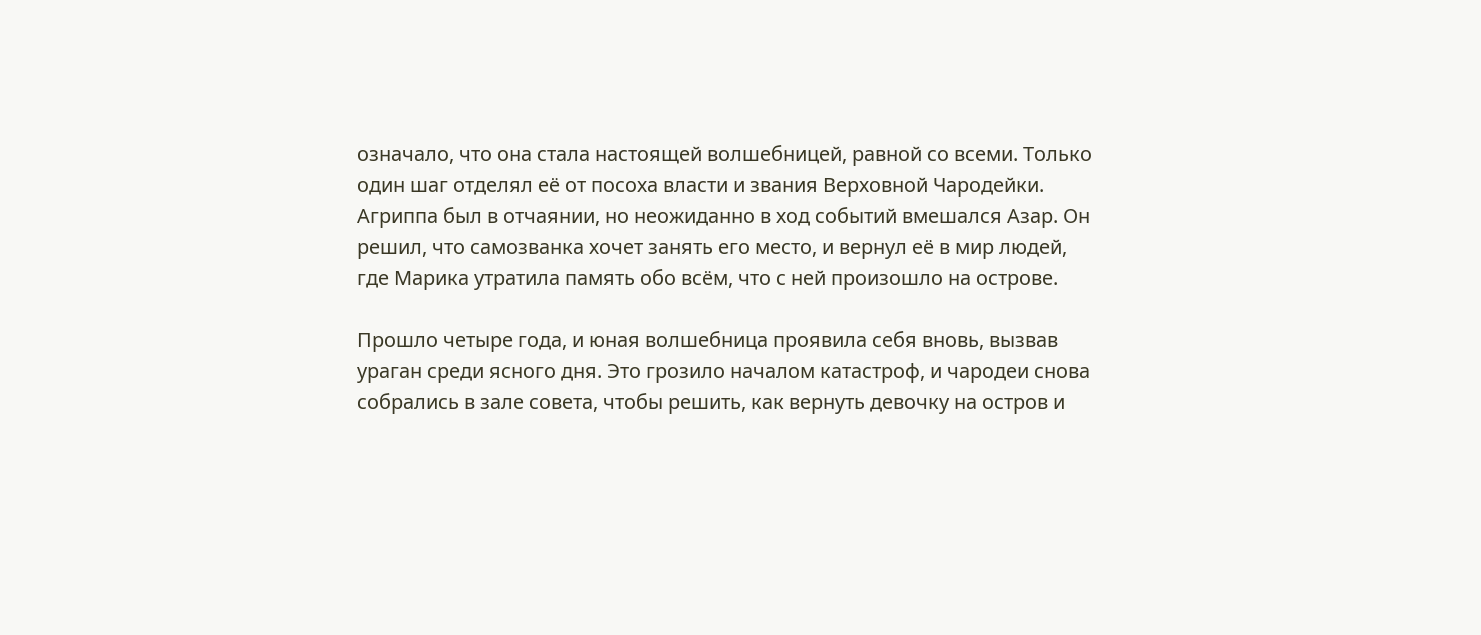означало, что она стала настоящей волшебницей, равной со всеми. Только один шаг отделял её от посоха власти и звания Верховной Чародейки. Агриппа был в отчаянии, но неожиданно в ход событий вмешался Азар. Он решил, что самозванка хочет занять его место, и вернул её в мир людей, где Марика утратила память обо всём, что с ней произошло на острове.

Прошло четыре года, и юная волшебница проявила себя вновь, вызвав ураган среди ясного дня. Это грозило началом катастроф, и чародеи снова собрались в зале совета, чтобы решить, как вернуть девочку на остров и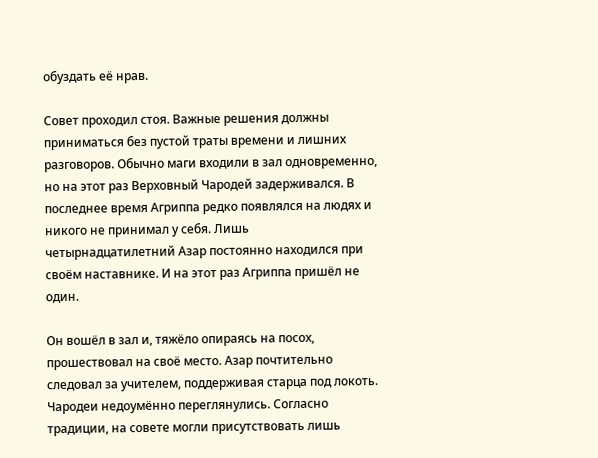обуздать её нрав.

Совет проходил стоя. Важные решения должны приниматься без пустой траты времени и лишних разговоров. Обычно маги входили в зал одновременно, но на этот раз Верховный Чародей задерживался. В последнее время Агриппа редко появлялся на людях и никого не принимал у себя. Лишь четырнадцатилетний Азар постоянно находился при своём наставнике. И на этот раз Агриппа пришёл не один.

Он вошёл в зал и, тяжёло опираясь на посох, прошествовал на своё место. Азар почтительно следовал за учителем, поддерживая старца под локоть. Чародеи недоумённо переглянулись. Согласно традиции, на совете могли присутствовать лишь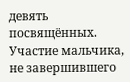девять посвящённых. Участие мальчика, не завершившего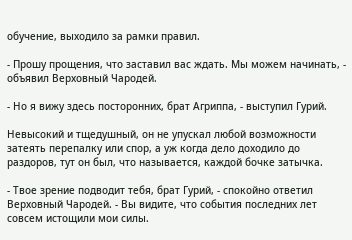обучение, выходило за рамки правил.

- Прошу прощения, что заставил вас ждать. Мы можем начинать, - объявил Верховный Чародей.

- Но я вижу здесь посторонних, брат Агриппа, - выступил Гурий.

Невысокий и тщедушный, он не упускал любой возможности затеять перепалку или спор, а уж когда дело доходило до раздоров, тут он был, что называется, каждой бочке затычка.

- Твое зрение подводит тебя, брат Гурий, - спокойно ответил Верховный Чародей. - Вы видите, что события последних лет совсем истощили мои силы.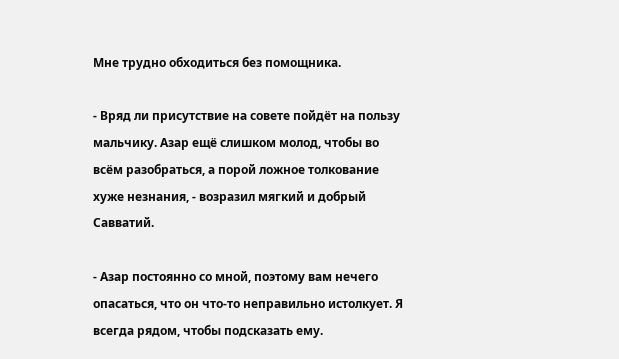Мне трудно обходиться без помощника.

- Вряд ли присутствие на совете пойдёт на пользу мальчику. Азар ещё слишком молод, чтобы во всём разобраться, а порой ложное толкование хуже незнания, - возразил мягкий и добрый Савватий.

- Азар постоянно со мной, поэтому вам нечего опасаться, что он что-то неправильно истолкует. Я всегда рядом, чтобы подсказать ему.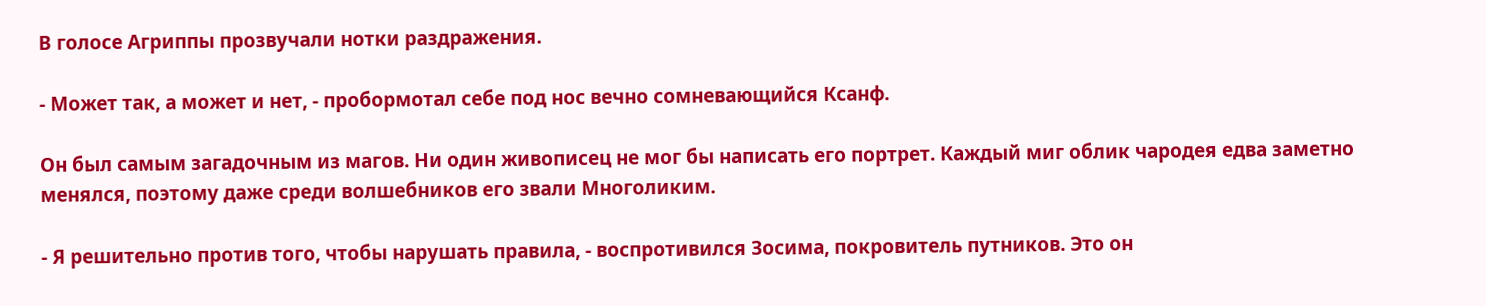В голосе Агриппы прозвучали нотки раздражения.

- Может так, а может и нет, - пробормотал себе под нос вечно сомневающийся Ксанф.

Он был самым загадочным из магов. Ни один живописец не мог бы написать его портрет. Каждый миг облик чародея едва заметно менялся, поэтому даже среди волшебников его звали Многоликим.

- Я решительно против того, чтобы нарушать правила, - воспротивился Зосима, покровитель путников. Это он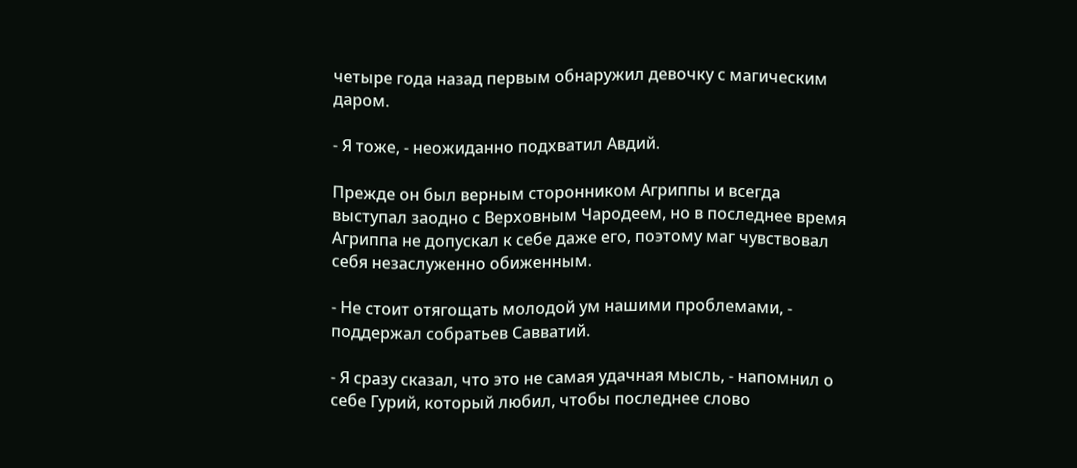четыре года назад первым обнаружил девочку с магическим даром.

- Я тоже, - неожиданно подхватил Авдий.

Прежде он был верным сторонником Агриппы и всегда выступал заодно с Верховным Чародеем, но в последнее время Агриппа не допускал к себе даже его, поэтому маг чувствовал себя незаслуженно обиженным.

- Не стоит отягощать молодой ум нашими проблемами, - поддержал собратьев Савватий.

- Я сразу сказал, что это не самая удачная мысль, - напомнил о себе Гурий, который любил, чтобы последнее слово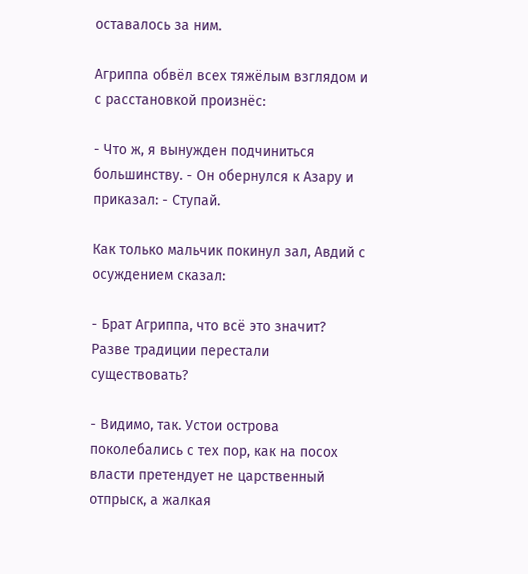оставалось за ним.

Агриппа обвёл всех тяжёлым взглядом и с расстановкой произнёс:

- Что ж, я вынужден подчиниться большинству. - Он обернулся к Азару и приказал: - Ступай.

Как только мальчик покинул зал, Авдий с осуждением сказал:

- Брат Агриппа, что всё это значит? Разве традиции перестали существовать?

- Видимо, так. Устои острова поколебались с тех пор, как на посох власти претендует не царственный отпрыск, а жалкая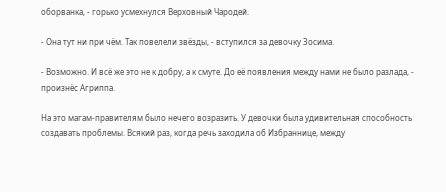оборванка, - горько усмехнулся Верховный Чародей.

- Она тут ни при чём. Так повелели звёзды, - вступился за девочку Зосима.

- Возможно. И всё же это не к добру, а к смуте. До её появления между нами не было разлада, - произнёс Агриппа.

На это магам-правителям было нечего возразить. У девочки была удивительная способность создавать проблемы. Всякий раз, когда речь заходила об Избраннице, между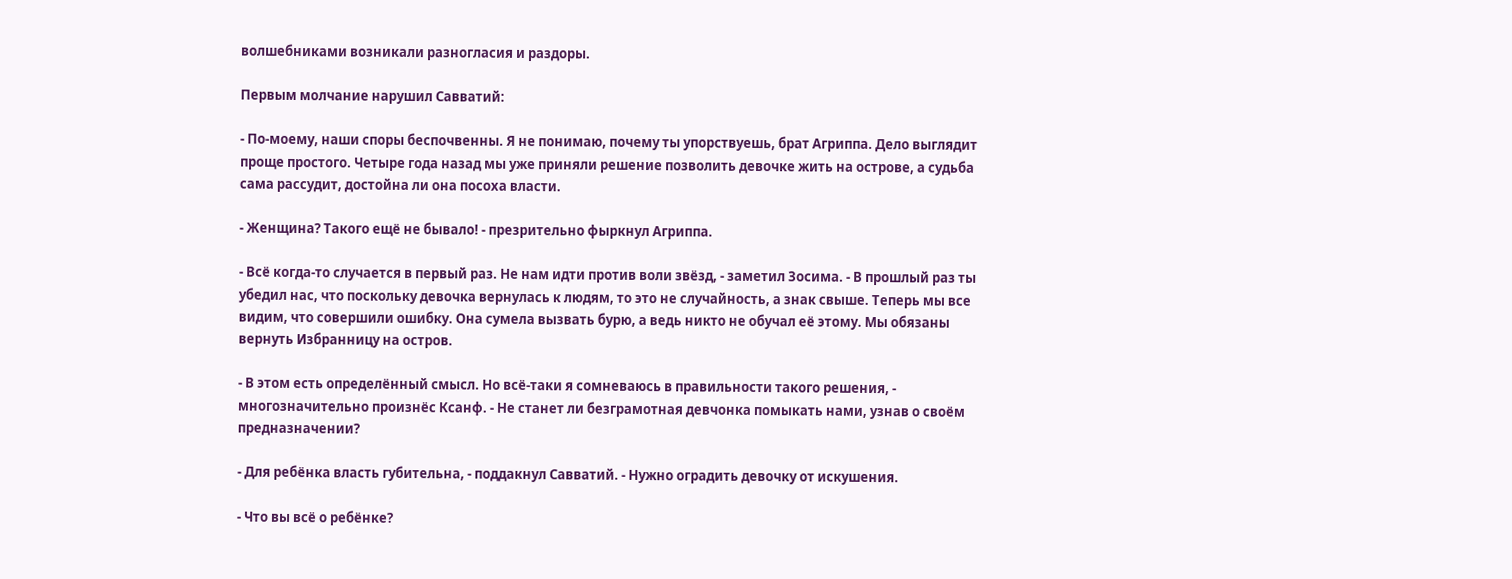волшебниками возникали разногласия и раздоры.

Первым молчание нарушил Савватий:

- По-моему, наши споры беспочвенны. Я не понимаю, почему ты упорствуешь, брат Агриппа. Дело выглядит проще простого. Четыре года назад мы уже приняли решение позволить девочке жить на острове, а судьба сама рассудит, достойна ли она посоха власти.

- Женщина? Такого ещё не бывало! - презрительно фыркнул Агриппа.

- Всё когда-то случается в первый раз. Не нам идти против воли звёзд, - заметил Зосима. - В прошлый раз ты убедил нас, что поскольку девочка вернулась к людям, то это не случайность, а знак свыше. Теперь мы все видим, что совершили ошибку. Она сумела вызвать бурю, а ведь никто не обучал её этому. Мы обязаны вернуть Избранницу на остров.

- В этом есть определённый смысл. Но всё-таки я сомневаюсь в правильности такого решения, - многозначительно произнёс Ксанф. - Не станет ли безграмотная девчонка помыкать нами, узнав о своём предназначении?

- Для ребёнка власть губительна, - поддакнул Савватий. - Нужно оградить девочку от искушения.

- Что вы всё о ребёнке?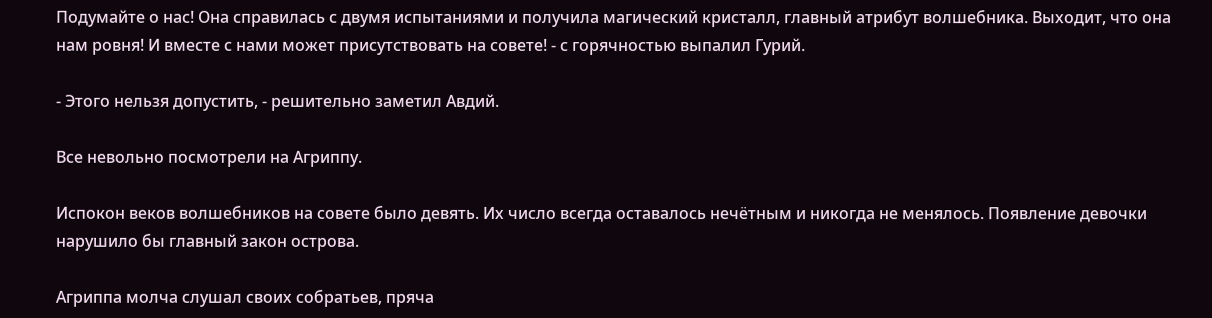Подумайте о нас! Она справилась с двумя испытаниями и получила магический кристалл, главный атрибут волшебника. Выходит, что она нам ровня! И вместе с нами может присутствовать на совете! - с горячностью выпалил Гурий.

- Этого нельзя допустить, - решительно заметил Авдий.

Все невольно посмотрели на Агриппу.

Испокон веков волшебников на совете было девять. Их число всегда оставалось нечётным и никогда не менялось. Появление девочки нарушило бы главный закон острова.

Агриппа молча слушал своих собратьев, пряча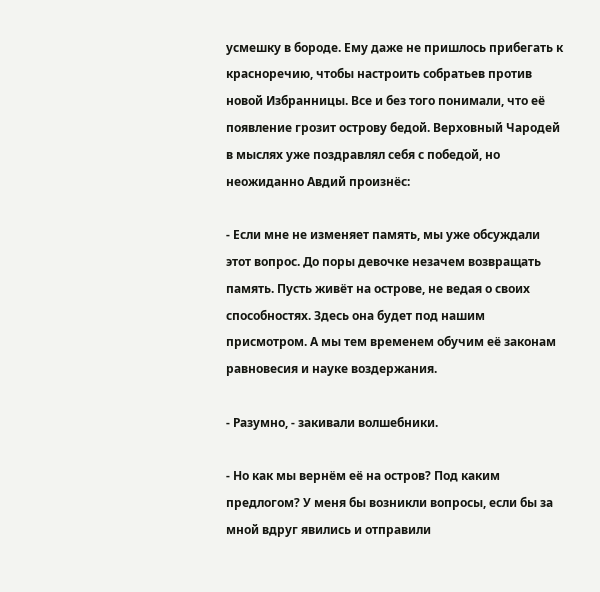усмешку в бороде. Ему даже не пришлось прибегать к красноречию, чтобы настроить собратьев против новой Избранницы. Все и без того понимали, что её появление грозит острову бедой. Верховный Чародей в мыслях уже поздравлял себя с победой, но неожиданно Авдий произнёс:

- Если мне не изменяет память, мы уже обсуждали этот вопрос. До поры девочке незачем возвращать память. Пусть живёт на острове, не ведая о своих способностях. Здесь она будет под нашим присмотром. А мы тем временем обучим её законам равновесия и науке воздержания.

- Разумно, - закивали волшебники.

- Но как мы вернём её на остров? Под каким предлогом? У меня бы возникли вопросы, если бы за мной вдруг явились и отправили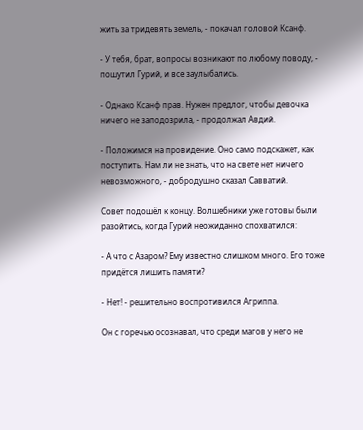жить за тридевять земель, - покачал головой Ксанф.

- У тебя, брат, вопросы возникают по любому поводу, - пошутил Гурий, и все заулыбались.

- Однако Ксанф прав. Нужен предлог, чтобы девочка ничего не заподозрила, - продолжал Авдий.

- Положимся на провидение. Оно само подскажет, как поступить. Нам ли не знать, что на свете нет ничего невозможного, - добродушно сказал Савватий.

Совет подошёл к концу. Волшебники уже готовы были разойтись, когда Гурий неожиданно спохватился:

- А что с Азаром? Ему известно слишком много. Его тоже придётся лишить памяти?

- Нет! - решительно воспротивился Агриппа.

Он с горечью осознавал, что среди магов у него не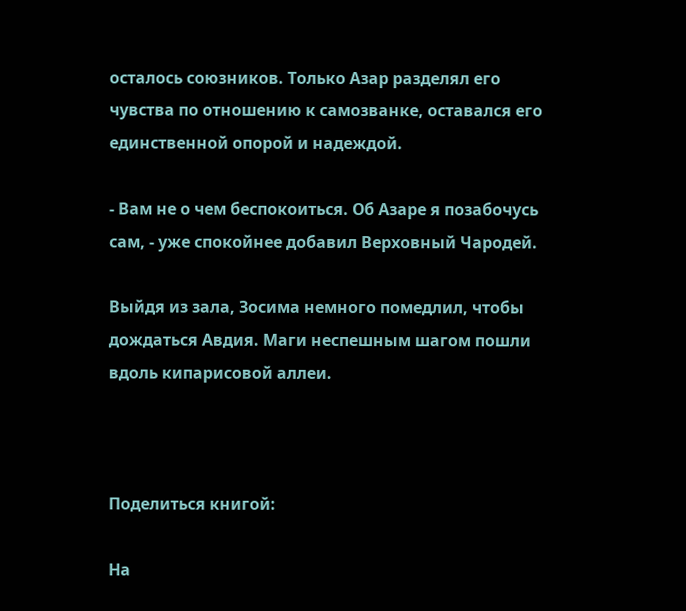осталось союзников. Только Азар разделял его чувства по отношению к самозванке, оставался его единственной опорой и надеждой.

- Вам не о чем беспокоиться. Об Азаре я позабочусь сам, - уже спокойнее добавил Верховный Чародей.

Выйдя из зала, Зосима немного помедлил, чтобы дождаться Авдия. Маги неспешным шагом пошли вдоль кипарисовой аллеи.



Поделиться книгой:

На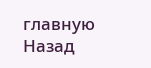главную
Назад